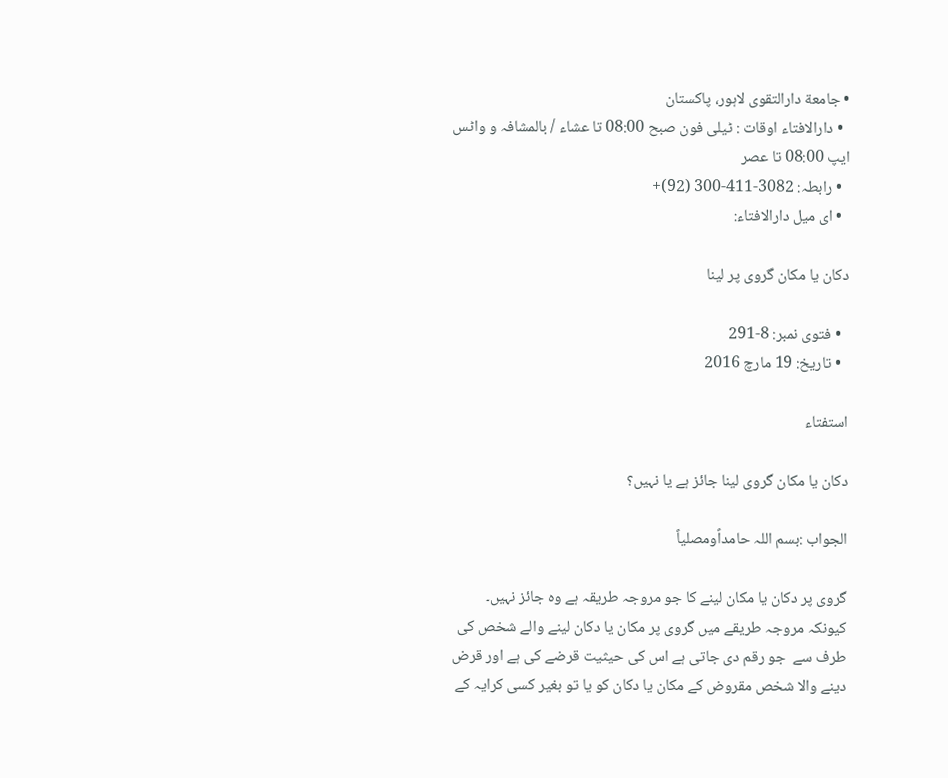• جامعة دارالتقوی لاہور، پاکستان
  • دارالافتاء اوقات : ٹیلی فون صبح 08:00 تا عشاء / بالمشافہ و واٹس ایپ 08:00 تا عصر
  • رابطہ: 3082-411-300 (92)+
  • ای میل دارالافتاء:

دکان یا مکان گروی پر لینا

  • فتوی نمبر: 8-291
  • تاریخ: 19 مارچ 2016

استفتاء

دکان یا مکان گروی لینا جائز ہے یا نہیں؟

الجواب :بسم اللہ حامداًومصلیاً

گروی پر دکان یا مکان لینے کا جو مروجہ طریقہ ہے وہ جائز نہیں۔ کیونکہ مروجہ طریقے میں گروی پر مکان یا دکان لینے والے شخص کی طرف سے  جو رقم دی جاتی ہے اس کی حیثیت قرضے کی ہے اور قرض دینے والا شخص مقروض کے مکان یا دکان کو یا تو بغیر کسی کرایہ کے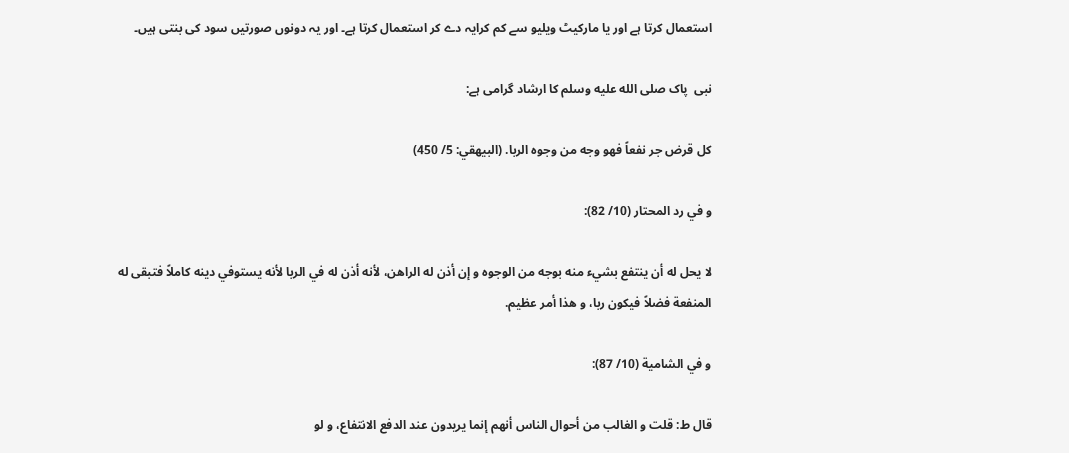استعمال کرتا ہے اور یا مارکیٹ ویلیو سے کم کرایہ دے کر استعمال کرتا ہے۔ اور یہ دونوں صورتیں سود کی بنتی ہیں۔

نبی  پاک صلى الله عليه وسلم کا ارشاد گرامی ہے:

كل قرض جر نفعاً فهو وجه من وجوه الربا. (البيهقي: 5/ 450)

و في رد المحتار (10/ 82):

لا يحل له أن ينتفع بشيء منه بوجه من الوجوه و إن أذن له الراهن، لأنه أذن له في الربا لأنه يستوفي دينه كاملاً فتبقى له المنفعة فضلاً فيكون ربا، و هذا أمر عظيم.

و في الشامية (10/ 87):

قال ط: قلت و الغالب من أحوال الناس أنهم إنما يريدون عند الدفع الانتفاع، و لو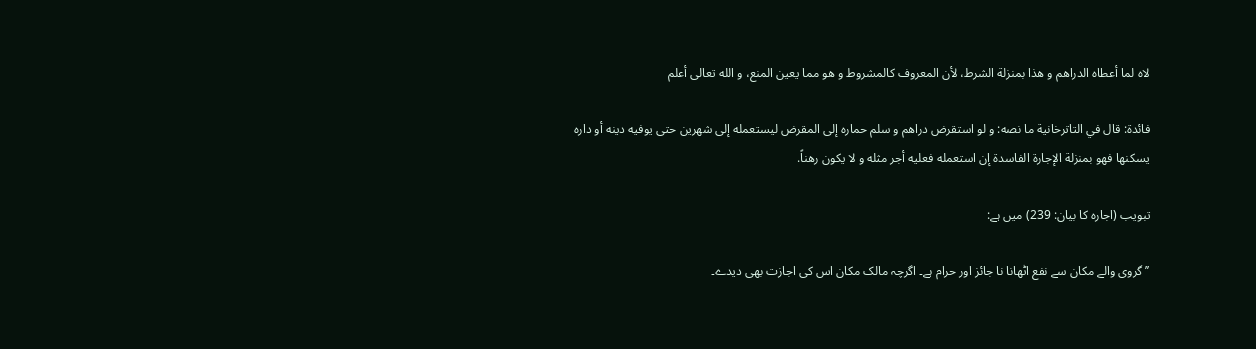لاه لما أعطاه الدراهم و هذا بمنزلة الشرط، لأن المعروف كالمشروط و هو مما يعين المنع، و الله تعالى أعلم

فائدة: قال في التاترخانية ما نصه: و لو استقرض دراهم و سلم حماره إلى المقرض ليستعمله إلى شهرين حتى يوفيه دينه أو داره يسكنها فهو بمنزلة الإجارة الفاسدة إن استعمله فعليه أجر مثله و لا يكون رهناً.

تبویب (اجارہ کا بیان: 239) میں ہے:

’’گروی والے مکان سے نفع اٹھانا نا جائز اور حرام ہے۔ اگرچہ مالک مکان اس کی اجازت بھی دیدے۔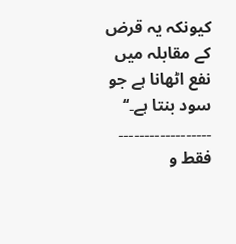کیونکہ یہ قرض کے مقابلہ میں نفع اٹھانا ہے جو سود بنتا ہے۔‘‘ ۔۔۔۔۔۔۔۔۔۔۔۔۔۔۔۔۔۔ فقط و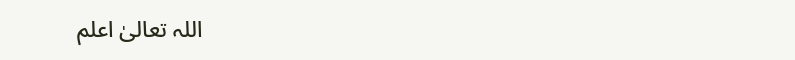اللہ تعالیٰ اعلم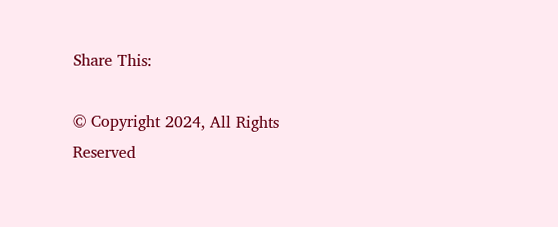Share This:

© Copyright 2024, All Rights Reserved